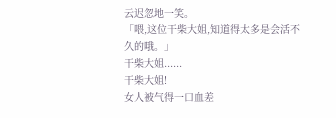云迟忽地一笑。
「喂,这位干柴大姐,知道得太多是会活不久的哦。」
干柴大姐......
干柴大姐!
女人被气得一口血差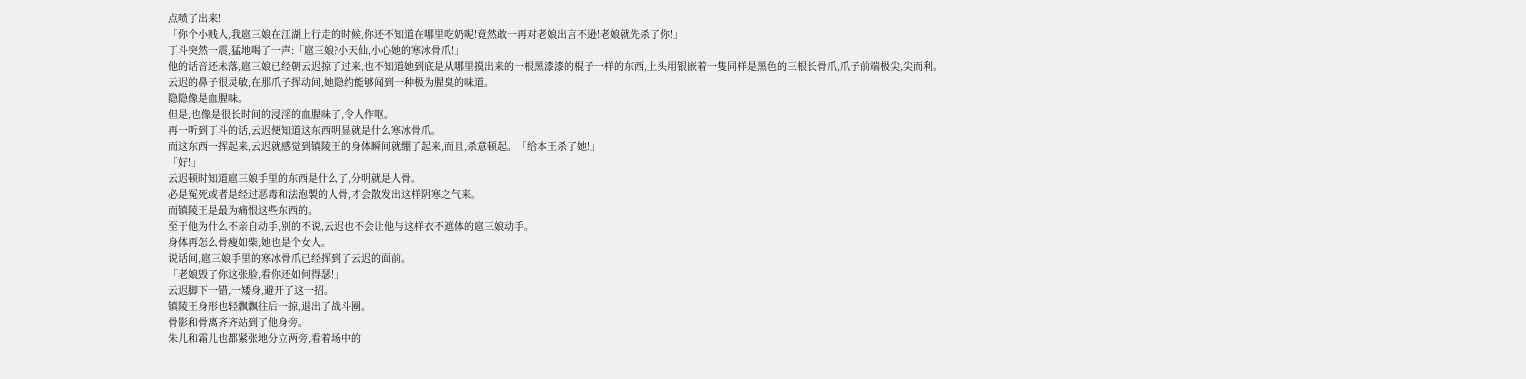点喷了出来!
「你个小贱人,我扈三娘在江湖上行走的时候,你还不知道在哪里吃奶呢!竟然敢一再对老娘出言不逊!老娘就先杀了你!」
丁斗突然一震,猛地喝了一声:「扈三娘?小天仙,小心她的寒冰骨爪!」
他的话音还未落,扈三娘已经朝云迟掠了过来,也不知道她到底是从哪里摸出来的一根黑漆漆的棍子一样的东西,上头用银嵌着一隻同样是黑色的三根长骨爪,爪子前端极尖,尖而利。
云迟的鼻子很灵敏,在那爪子挥动间,她隐约能够闻到一种极为腥臭的味道。
隐隐像是血腥味。
但是,也像是很长时间的浸淫的血腥味了,令人作呕。
再一听到丁斗的话,云迟便知道这东西明显就是什么寒冰骨爪。
而这东西一挥起来,云迟就感觉到镇陵王的身体瞬间就绷了起来,而且,杀意顿起。「给本王杀了她!」
「好!」
云迟顿时知道扈三娘手里的东西是什么了,分明就是人骨。
必是冤死或者是经过恶毒和法泡製的人骨,才会散发出这样阴寒之气来。
而镇陵王是最为痛恨这些东西的。
至于他为什么不亲自动手,别的不说,云迟也不会让他与这样衣不遮体的扈三娘动手。
身体再怎么骨瘦如柴,她也是个女人。
说话间,扈三娘手里的寒冰骨爪已经挥到了云迟的面前。
「老娘毁了你这张脸,看你还如何得瑟!」
云迟脚下一错,一矮身,避开了这一招。
镇陵王身形也轻飘飘往后一掠,退出了战斗圈。
骨影和骨离齐齐站到了他身旁。
朱儿和霜儿也都紧张地分立两旁,看着场中的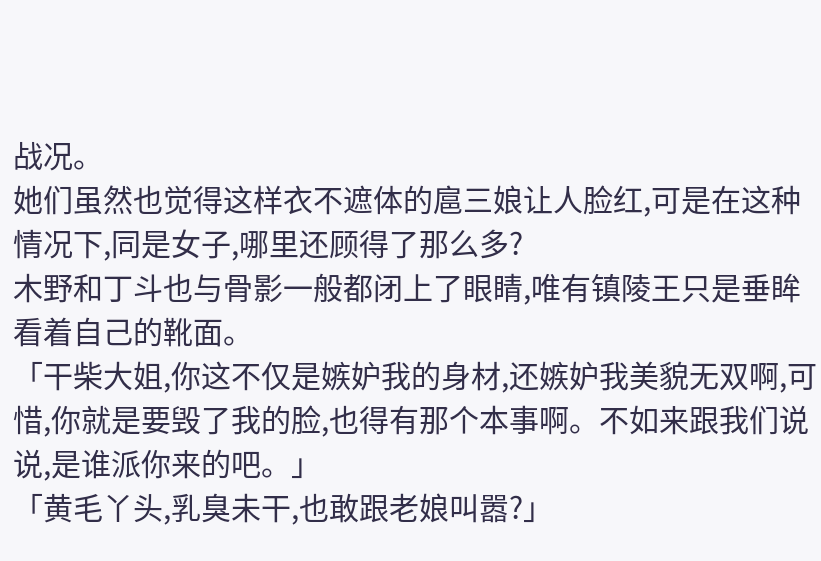战况。
她们虽然也觉得这样衣不遮体的扈三娘让人脸红,可是在这种情况下,同是女子,哪里还顾得了那么多?
木野和丁斗也与骨影一般都闭上了眼睛,唯有镇陵王只是垂眸看着自己的靴面。
「干柴大姐,你这不仅是嫉妒我的身材,还嫉妒我美貌无双啊,可惜,你就是要毁了我的脸,也得有那个本事啊。不如来跟我们说说,是谁派你来的吧。」
「黄毛丫头,乳臭未干,也敢跟老娘叫嚣?」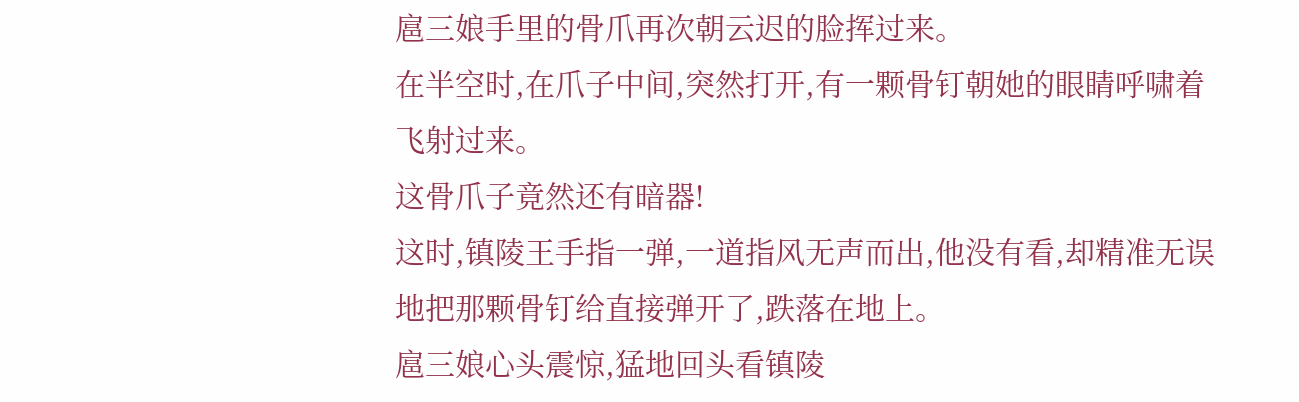扈三娘手里的骨爪再次朝云迟的脸挥过来。
在半空时,在爪子中间,突然打开,有一颗骨钉朝她的眼睛呼啸着飞射过来。
这骨爪子竟然还有暗器!
这时,镇陵王手指一弹,一道指风无声而出,他没有看,却精准无误地把那颗骨钉给直接弹开了,跌落在地上。
扈三娘心头震惊,猛地回头看镇陵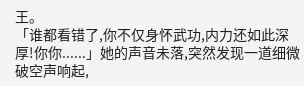王。
「谁都看错了,你不仅身怀武功,内力还如此深厚!你你......」她的声音未落,突然发现一道细微破空声响起,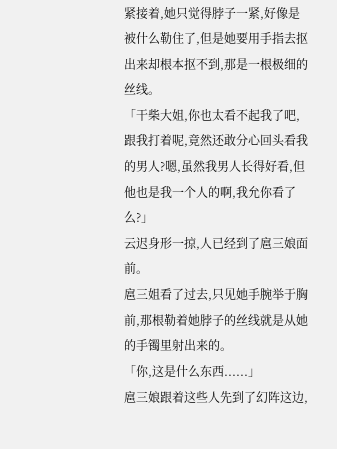紧接着,她只觉得脖子一紧,好像是被什么勒住了,但是她要用手指去抠出来却根本抠不到,那是一根极细的丝线。
「干柴大姐,你也太看不起我了吧,跟我打着呢,竟然还敢分心回头看我的男人?嗯,虽然我男人长得好看,但他也是我一个人的啊,我允你看了么?」
云迟身形一掠,人已经到了扈三娘面前。
扈三姐看了过去,只见她手腕举于胸前,那根勒着她脖子的丝线就是从她的手镯里射出来的。
「你,这是什么东西......」
扈三娘跟着这些人先到了幻阵这边,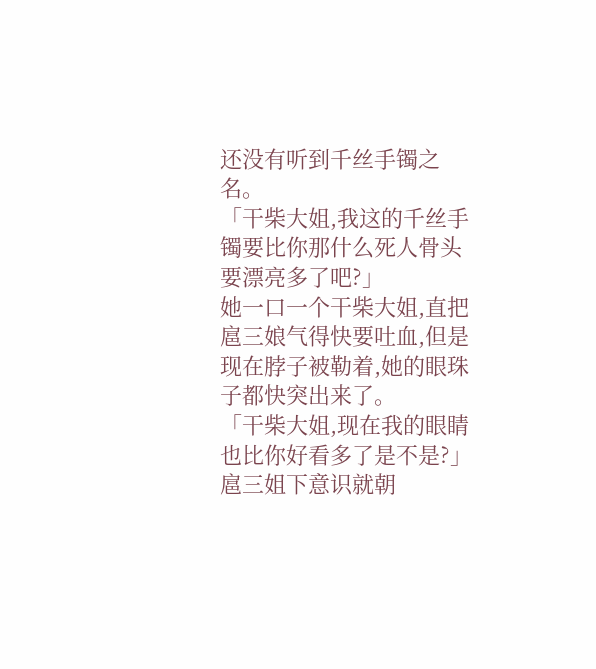还没有听到千丝手镯之名。
「干柴大姐,我这的千丝手镯要比你那什么死人骨头要漂亮多了吧?」
她一口一个干柴大姐,直把扈三娘气得快要吐血,但是现在脖子被勒着,她的眼珠子都快突出来了。
「干柴大姐,现在我的眼睛也比你好看多了是不是?」
扈三姐下意识就朝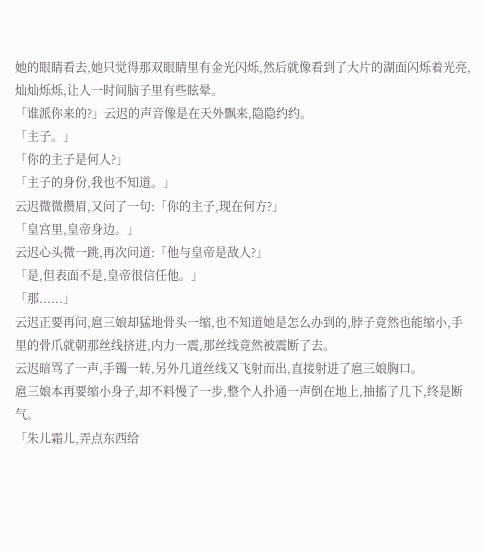她的眼睛看去,她只觉得那双眼睛里有金光闪烁,然后就像看到了大片的湖面闪烁着光亮,灿灿烁烁,让人一时间脑子里有些眩晕。
「谁派你来的?」云迟的声音像是在天外飘来,隐隐约约。
「主子。」
「你的主子是何人?」
「主子的身份,我也不知道。」
云迟微微攒眉,又问了一句:「你的主子,现在何方?」
「皇宫里,皇帝身边。」
云迟心头微一跳,再次问道:「他与皇帝是敌人?」
「是,但表面不是,皇帝很信任他。」
「那......」
云迟正要再问,扈三娘却猛地骨头一缩,也不知道她是怎么办到的,脖子竟然也能缩小,手里的骨爪就朝那丝线挤进,内力一震,那丝线竟然被震断了去。
云迟暗骂了一声,手镯一转,另外几道丝线又飞射而出,直接射进了扈三娘胸口。
扈三娘本再要缩小身子,却不料慢了一步,整个人扑通一声倒在地上,抽搐了几下,终是断气。
「朱儿霜儿,弄点东西给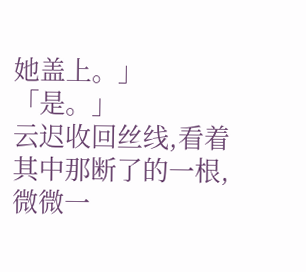她盖上。」
「是。」
云迟收回丝线,看着其中那断了的一根,微微一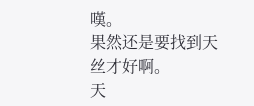嘆。
果然还是要找到天丝才好啊。
天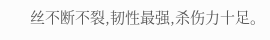丝不断不裂,韧性最强,杀伤力十足。